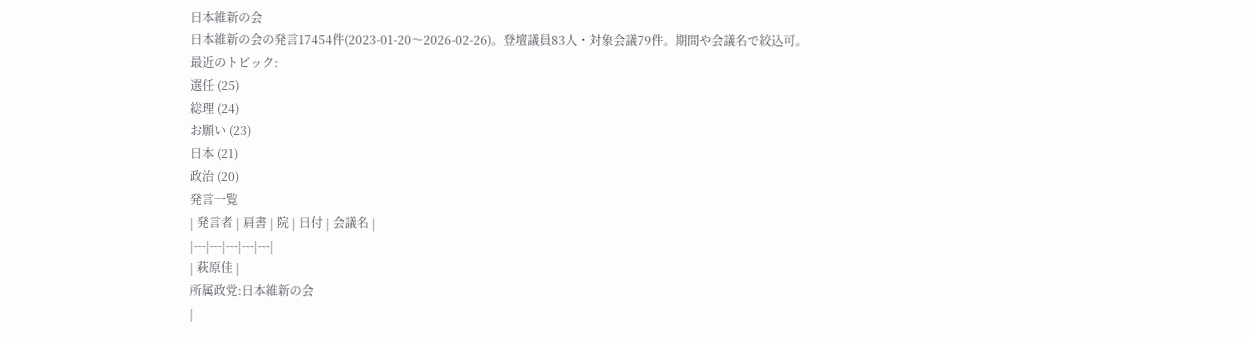日本維新の会
日本維新の会の発言17454件(2023-01-20〜2026-02-26)。登壇議員83人・対象会議79件。期間や会議名で絞込可。
最近のトピック:
選任 (25)
総理 (24)
お願い (23)
日本 (21)
政治 (20)
発言一覧
| 発言者 | 肩書 | 院 | 日付 | 会議名 |
|---|---|---|---|---|
| 萩原佳 |
所属政党:日本維新の会
|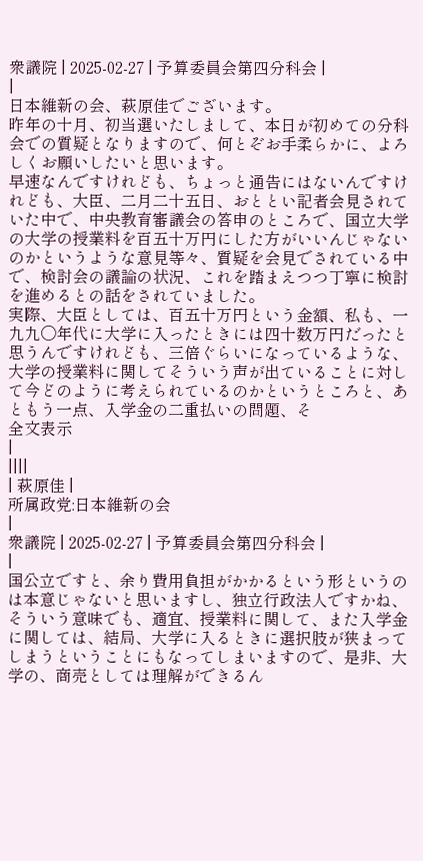衆議院 | 2025-02-27 | 予算委員会第四分科会 |
|
日本維新の会、萩原佳でございます。
昨年の十月、初当選いたしまして、本日が初めての分科会での質疑となりますので、何とぞお手柔らかに、よろしくお願いしたいと思います。
早速なんですけれども、ちょっと通告にはないんですけれども、大臣、二月二十五日、おととい記者会見されていた中で、中央教育審議会の答申のところで、国立大学の大学の授業料を百五十万円にした方がいいんじゃないのかというような意見等々、質疑を会見でされている中で、検討会の議論の状況、これを踏まえつつ丁寧に検討を進めるとの話をされていました。
実際、大臣としては、百五十万円という金額、私も、一九九〇年代に大学に入ったときには四十数万円だったと思うんですけれども、三倍ぐらいになっているような、大学の授業料に関してそういう声が出ていることに対して今どのように考えられているのかというところと、あともう一点、入学金の二重払いの問題、そ
全文表示
|
||||
| 萩原佳 |
所属政党:日本維新の会
|
衆議院 | 2025-02-27 | 予算委員会第四分科会 |
|
国公立ですと、余り費用負担がかかるという形というのは本意じゃないと思いますし、独立行政法人ですかね、そういう意味でも、適宜、授業料に関して、また入学金に関しては、結局、大学に入るときに選択肢が狭まってしまうということにもなってしまいますので、是非、大学の、商売としては理解ができるん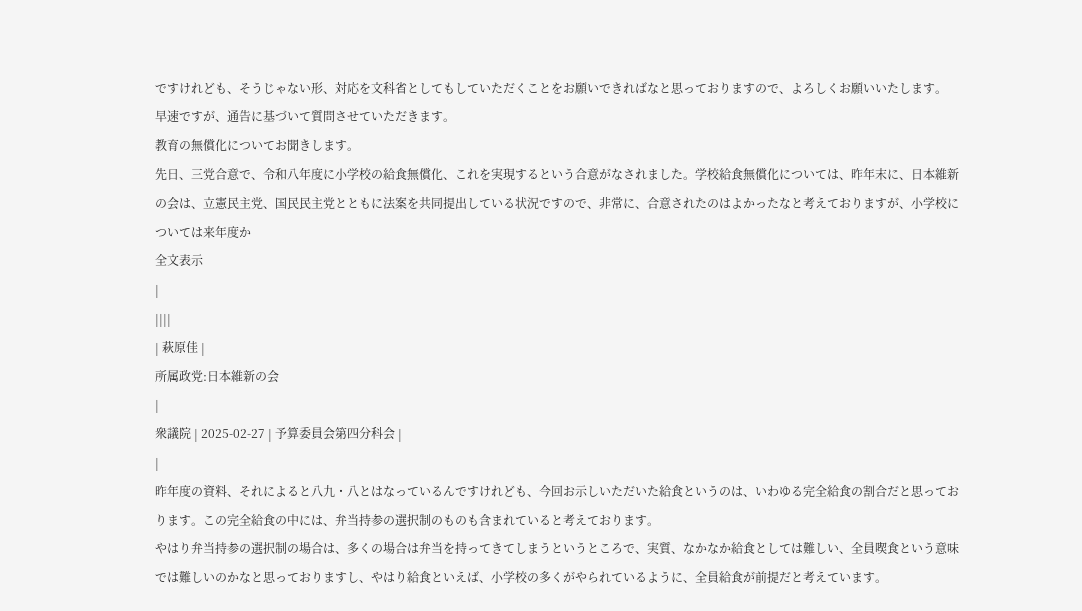ですけれども、そうじゃない形、対応を文科省としてもしていただくことをお願いできればなと思っておりますので、よろしくお願いいたします。
早速ですが、通告に基づいて質問させていただきます。
教育の無償化についてお聞きします。
先日、三党合意で、令和八年度に小学校の給食無償化、これを実現するという合意がなされました。学校給食無償化については、昨年末に、日本維新の会は、立憲民主党、国民民主党とともに法案を共同提出している状況ですので、非常に、合意されたのはよかったなと考えておりますが、小学校については来年度か
全文表示
|
||||
| 萩原佳 |
所属政党:日本維新の会
|
衆議院 | 2025-02-27 | 予算委員会第四分科会 |
|
昨年度の資料、それによると八九・八とはなっているんですけれども、今回お示しいただいた給食というのは、いわゆる完全給食の割合だと思っております。この完全給食の中には、弁当持参の選択制のものも含まれていると考えております。
やはり弁当持参の選択制の場合は、多くの場合は弁当を持ってきてしまうというところで、実質、なかなか給食としては難しい、全員喫食という意味では難しいのかなと思っておりますし、やはり給食といえば、小学校の多くがやられているように、全員給食が前提だと考えています。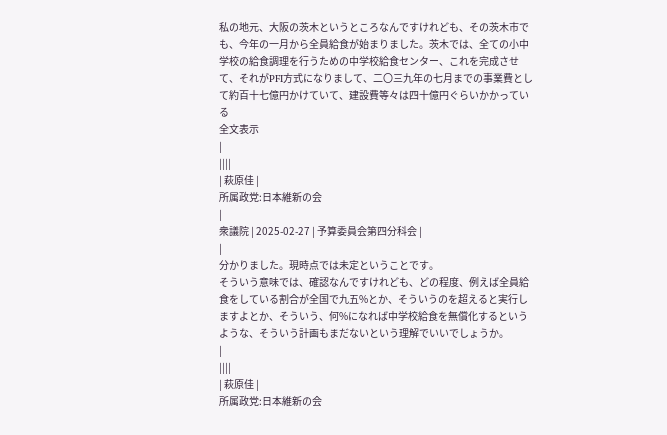私の地元、大阪の茨木というところなんですけれども、その茨木市でも、今年の一月から全員給食が始まりました。茨木では、全ての小中学校の給食調理を行うための中学校給食センター、これを完成させて、それがPFI方式になりまして、二〇三九年の七月までの事業費として約百十七億円かけていて、建設費等々は四十億円ぐらいかかっている
全文表示
|
||||
| 萩原佳 |
所属政党:日本維新の会
|
衆議院 | 2025-02-27 | 予算委員会第四分科会 |
|
分かりました。現時点では未定ということです。
そういう意味では、確認なんですけれども、どの程度、例えば全員給食をしている割合が全国で九五%とか、そういうのを超えると実行しますよとか、そういう、何%になれば中学校給食を無償化するというような、そういう計画もまだないという理解でいいでしょうか。
|
||||
| 萩原佳 |
所属政党:日本維新の会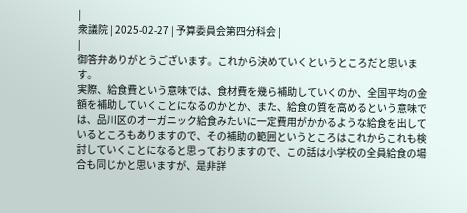|
衆議院 | 2025-02-27 | 予算委員会第四分科会 |
|
御答弁ありがとうございます。これから決めていくというところだと思います。
実際、給食費という意味では、食材費を幾ら補助していくのか、全国平均の金額を補助していくことになるのかとか、また、給食の質を高めるという意味では、品川区のオーガニック給食みたいに一定費用がかかるような給食を出しているところもありますので、その補助の範囲というところはこれからこれも検討していくことになると思っておりますので、この話は小学校の全員給食の場合も同じかと思いますが、是非詳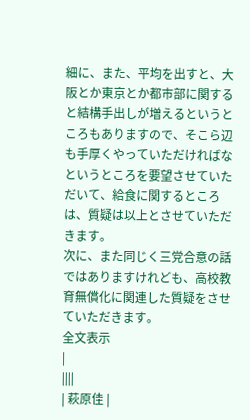細に、また、平均を出すと、大阪とか東京とか都市部に関すると結構手出しが増えるというところもありますので、そこら辺も手厚くやっていただければなというところを要望させていただいて、給食に関するところは、質疑は以上とさせていただきます。
次に、また同じく三党合意の話ではありますけれども、高校教育無償化に関連した質疑をさせていただきます。
全文表示
|
||||
| 萩原佳 |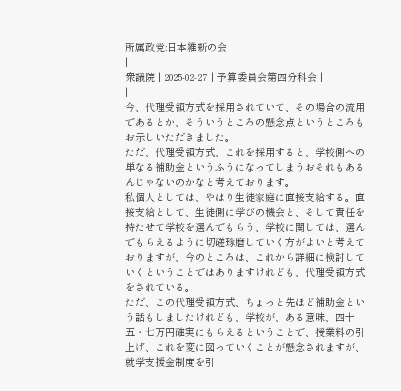所属政党:日本維新の会
|
衆議院 | 2025-02-27 | 予算委員会第四分科会 |
|
今、代理受領方式を採用されていて、その場合の流用であるとか、そういうところの懸念点というところもお示しいただきました。
ただ、代理受領方式、これを採用すると、学校側への単なる補助金というふうになってしまうおそれもあるんじゃないのかなと考えております。
私個人としては、やはり生徒家庭に直接支給する。直接支給として、生徒側に学びの機会と、そして責任を持たせて学校を選んでもらう、学校に関しては、選んでもらえるように切磋琢磨していく方がよいと考えておりますが、今のところは、これから詳細に検討していくということではありますけれども、代理受領方式をされている。
ただ、この代理受領方式、ちょっと先ほど補助金という話もしましたけれども、学校が、ある意味、四十五・七万円確実にもらえるということで、授業料の引上げ、これを変に図っていくことが懸念されますが、就学支援金制度を引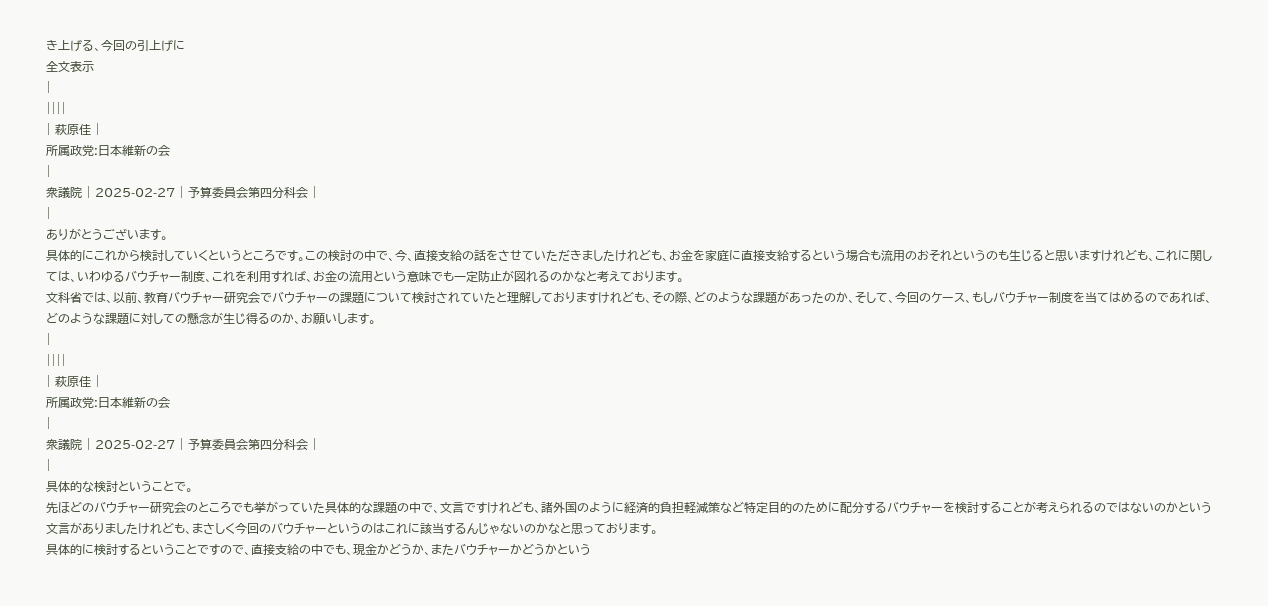き上げる、今回の引上げに
全文表示
|
||||
| 萩原佳 |
所属政党:日本維新の会
|
衆議院 | 2025-02-27 | 予算委員会第四分科会 |
|
ありがとうございます。
具体的にこれから検討していくというところです。この検討の中で、今、直接支給の話をさせていただきましたけれども、お金を家庭に直接支給するという場合も流用のおそれというのも生じると思いますけれども、これに関しては、いわゆるバウチャー制度、これを利用すれば、お金の流用という意味でも一定防止が図れるのかなと考えております。
文科省では、以前、教育バウチャー研究会でバウチャーの課題について検討されていたと理解しておりますけれども、その際、どのような課題があったのか、そして、今回のケース、もしバウチャー制度を当てはめるのであれば、どのような課題に対しての懸念が生じ得るのか、お願いします。
|
||||
| 萩原佳 |
所属政党:日本維新の会
|
衆議院 | 2025-02-27 | 予算委員会第四分科会 |
|
具体的な検討ということで。
先ほどのバウチャー研究会のところでも挙がっていた具体的な課題の中で、文言ですけれども、諸外国のように経済的負担軽減策など特定目的のために配分するバウチャーを検討することが考えられるのではないのかという文言がありましたけれども、まさしく今回のバウチャーというのはこれに該当するんじゃないのかなと思っております。
具体的に検討するということですので、直接支給の中でも、現金かどうか、またバウチャーかどうかという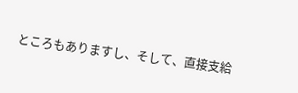ところもありますし、そして、直接支給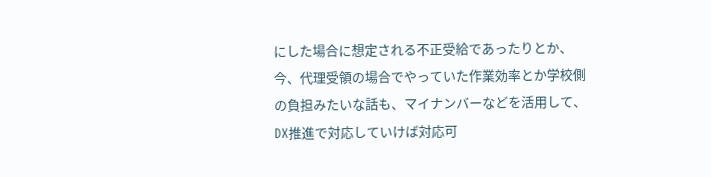にした場合に想定される不正受給であったりとか、今、代理受領の場合でやっていた作業効率とか学校側の負担みたいな話も、マイナンバーなどを活用して、DX推進で対応していけば対応可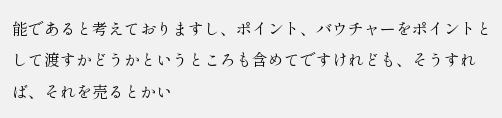能であると考えておりますし、ポイント、バウチャーをポイントとして渡すかどうかというところも含めてですけれども、そうすれば、それを売るとかい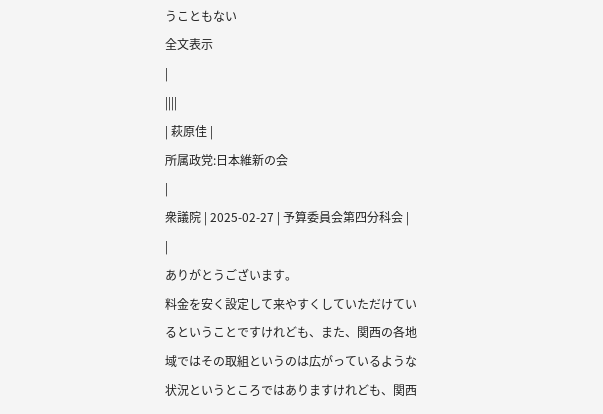うこともない
全文表示
|
||||
| 萩原佳 |
所属政党:日本維新の会
|
衆議院 | 2025-02-27 | 予算委員会第四分科会 |
|
ありがとうございます。
料金を安く設定して来やすくしていただけているということですけれども、また、関西の各地域ではその取組というのは広がっているような状況というところではありますけれども、関西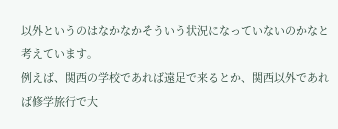以外というのはなかなかそういう状況になっていないのかなと考えています。
例えば、関西の学校であれば遠足で来るとか、関西以外であれば修学旅行で大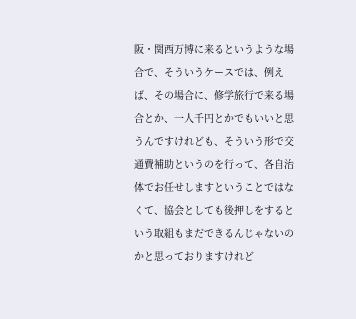阪・関西万博に来るというような場合で、そういうケースでは、例えば、その場合に、修学旅行で来る場合とか、一人千円とかでもいいと思うんですけれども、そういう形で交通費補助というのを行って、各自治体でお任せしますということではなくて、協会としても後押しをするという取組もまだできるんじゃないのかと思っておりますけれど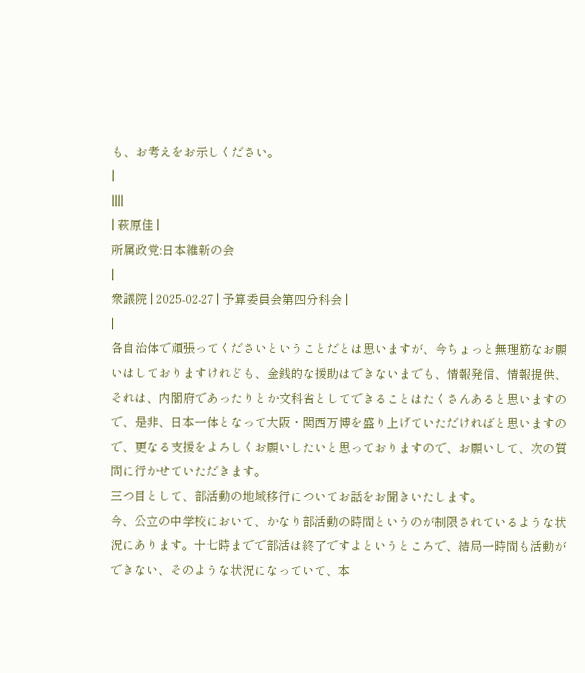も、お考えをお示しください。
|
||||
| 萩原佳 |
所属政党:日本維新の会
|
衆議院 | 2025-02-27 | 予算委員会第四分科会 |
|
各自治体で頑張ってくださいということだとは思いますが、今ちょっと無理筋なお願いはしておりますけれども、金銭的な援助はできないまでも、情報発信、情報提供、それは、内閣府であったりとか文科省としてできることはたくさんあると思いますので、是非、日本一体となって大阪・関西万博を盛り上げていただければと思いますので、更なる支援をよろしくお願いしたいと思っておりますので、お願いして、次の質問に行かせていただきます。
三つ目として、部活動の地域移行についてお話をお聞きいたします。
今、公立の中学校において、かなり部活動の時間というのが制限されているような状況にあります。十七時までで部活は終了ですよというところで、結局一時間も活動ができない、そのような状況になっていて、本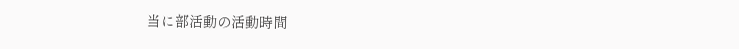当に部活動の活動時間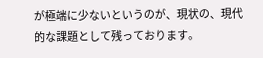が極端に少ないというのが、現状の、現代的な課題として残っております。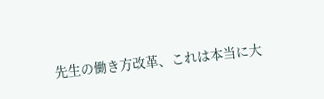先生の働き方改革、これは本当に大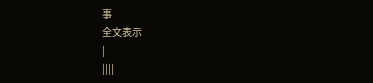事
全文表示
|
||||